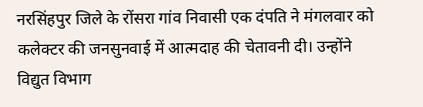नरसिंहपुर जिले के रोंसरा गांव निवासी एक दंपति ने मंगलवार को कलेक्टर की जनसुनवाई में आत्मदाह की चेतावनी दी। उन्होंने विद्युत विभाग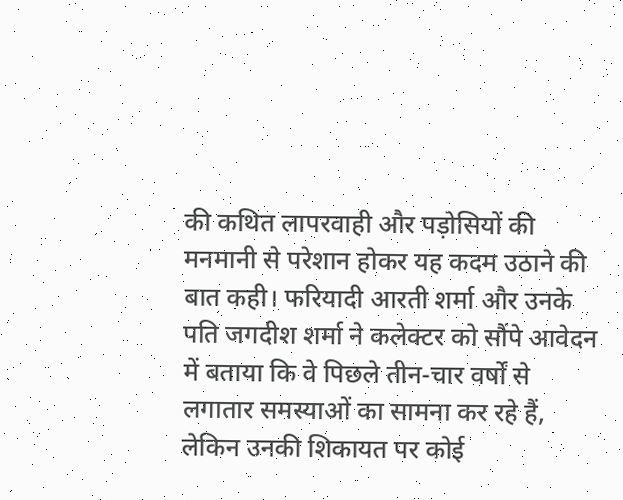की कथित लापरवाही और पड़ोसियों की मनमानी से परेशान होकर यह कदम उठाने की बात कही। फरियादी आरती शर्मा और उनके पति जगदीश शर्मा ने कलेक्टर को सौंपे आवेदन में बताया कि वे पिछले तीन-चार वर्षों से लगातार समस्याओं का सामना कर रहे हैं, लेकिन उनकी शिकायत पर कोई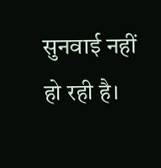सुनवाई नहीं हो रही है।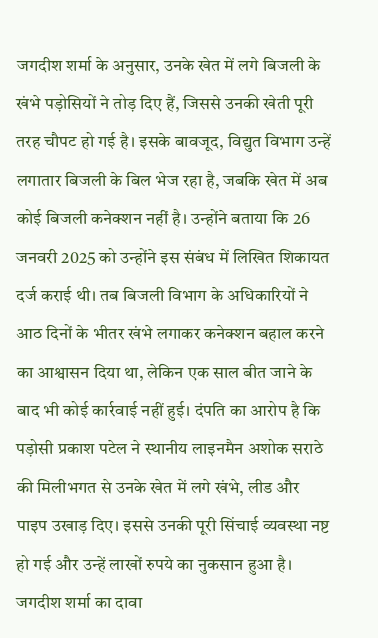जगदीश शर्मा के अनुसार, उनके खेत में लगे बिजली के खंभे पड़ोसियों ने तोड़ दिए हैं, जिससे उनकी खेती पूरी तरह चौपट हो गई है। इसके बावजूद, विद्युत विभाग उन्हें लगातार बिजली के बिल भेज रहा है, जबकि खेत में अब कोई बिजली कनेक्शन नहीं है। उन्होंने बताया कि 26 जनवरी 2025 को उन्होंने इस संबंध में लिखित शिकायत दर्ज कराई थी। तब बिजली विभाग के अधिकारियों ने आठ दिनों के भीतर खंभे लगाकर कनेक्शन बहाल करने का आश्वासन दिया था, लेकिन एक साल बीत जाने के बाद भी कोई कार्रवाई नहीं हुई। दंपति का आरोप है कि पड़ोसी प्रकाश पटेल ने स्थानीय लाइनमैन अशोक सराठे की मिलीभगत से उनके खेत में लगे खंभे, लीड और पाइप उखाड़ दिए। इससे उनकी पूरी सिंचाई व्यवस्था नष्ट हो गई और उन्हें लाखों रुपये का नुकसान हुआ है। जगदीश शर्मा का दावा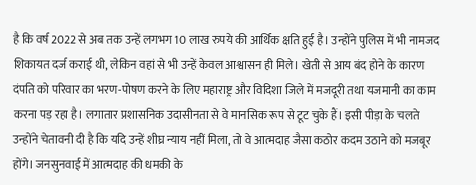है कि वर्ष 2022 से अब तक उन्हें लगभग 10 लाख रुपये की आर्थिक क्षति हुई है। उन्होंने पुलिस में भी नामजद शिकायत दर्ज कराई थी, लेकिन वहां से भी उन्हें केवल आश्वासन ही मिले। खेती से आय बंद होने के कारण दंपति को परिवार का भरण-पोषण करने के लिए महाराष्ट्र और विदिशा जिले में मजदूरी तथा यजमानी का काम करना पड़ रहा है। लगातार प्रशासनिक उदासीनता से वे मानसिक रूप से टूट चुके हैं। इसी पीड़ा के चलते उन्होंने चेतावनी दी है कि यदि उन्हें शीघ्र न्याय नहीं मिला, तो वे आत्मदाह जैसा कठोर कदम उठाने को मजबूर होंगे। जनसुनवाई में आत्मदाह की धमकी के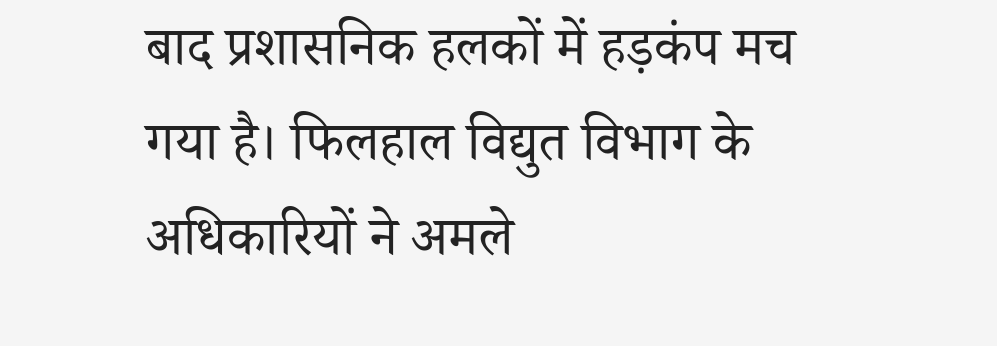बाद प्रशासनिक हलकों में हड़कंप मच गया है। फिलहाल विद्युत विभाग के अधिकारियों ने अमले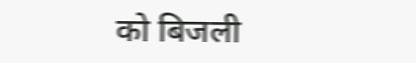को बिजली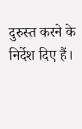दुरुस्त करने के निर्देश दिए हैं।